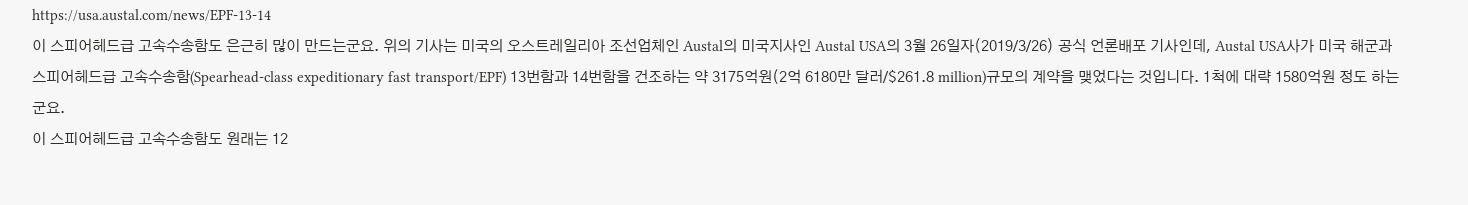https://usa.austal.com/news/EPF-13-14
이 스피어헤드급 고속수송함도 은근히 많이 만드는군요. 위의 기사는 미국의 오스트레일리아 조선업체인 Austal의 미국지사인 Austal USA의 3월 26일자(2019/3/26) 공식 언론배포 기사인데, Austal USA사가 미국 해군과 스피어헤드급 고속수송함(Spearhead-class expeditionary fast transport/EPF) 13번함과 14번함을 건조하는 약 3175억원(2억 6180만 달러/$261.8 million)규모의 계약을 맺었다는 것입니다. 1척에 대략 1580억원 정도 하는군요.
이 스피어헤드급 고속수송함도 원래는 12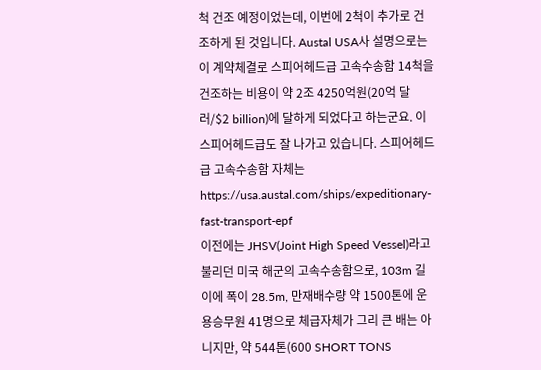척 건조 예정이었는데, 이번에 2척이 추가로 건조하게 된 것입니다. Austal USA사 설명으로는 이 계약체결로 스피어헤드급 고속수송함 14척을 건조하는 비용이 약 2조 4250억원(20억 달러/$2 billion)에 달하게 되었다고 하는군요. 이 스피어헤드급도 잘 나가고 있습니다. 스피어헤드급 고속수송함 자체는
https://usa.austal.com/ships/expeditionary-fast-transport-epf
이전에는 JHSV(Joint High Speed Vessel)라고 불리던 미국 해군의 고속수송함으로, 103m 길이에 폭이 28.5m, 만재배수량 약 1500톤에 운용승무원 41명으로 체급자체가 그리 큰 배는 아니지만, 약 544톤(600 SHORT TONS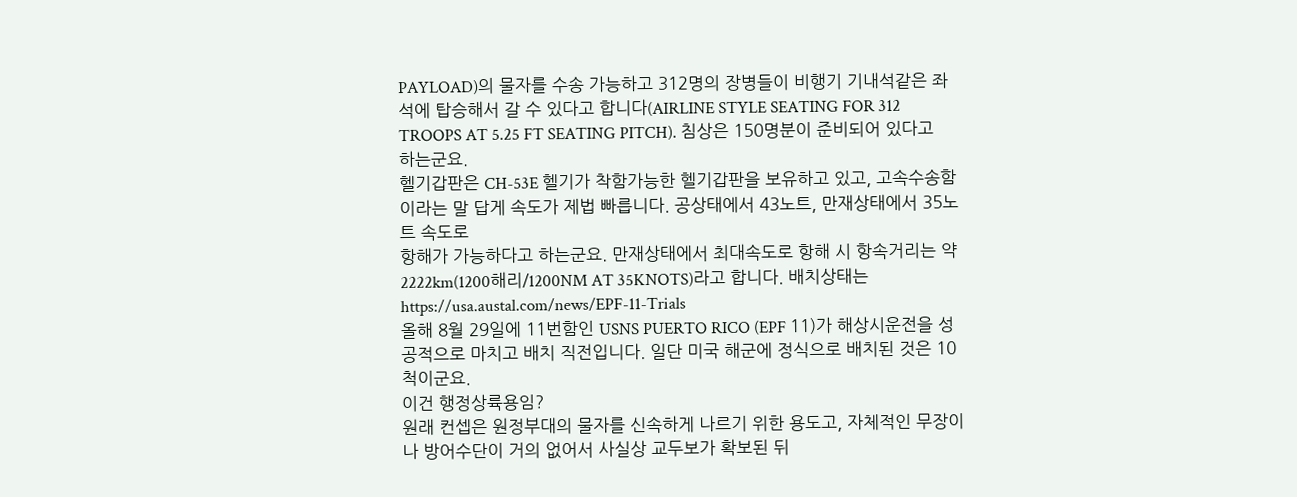PAYLOAD)의 물자를 수송 가능하고 312명의 장병들이 비행기 기내석같은 좌석에 탑승해서 갈 수 있다고 합니다(AIRLINE STYLE SEATING FOR 312 TROOPS AT 5.25 FT SEATING PITCH). 침상은 150명분이 준비되어 있다고 하는군요.
헬기갑판은 CH-53E 헬기가 착함가능한 헬기갑판을 보유하고 있고, 고속수송함이라는 말 답게 속도가 제법 빠릅니다. 공상태에서 43노트, 만재상태에서 35노트 속도로
항해가 가능하다고 하는군요. 만재상태에서 최대속도로 항해 시 항속거리는 약 2222km(1200해리/1200NM AT 35KNOTS)라고 합니다. 배치상태는
https://usa.austal.com/news/EPF-11-Trials
올해 8월 29일에 11번함인 USNS PUERTO RICO (EPF 11)가 해상시운전을 성공적으로 마치고 배치 직전입니다. 일단 미국 해군에 정식으로 배치된 것은 10척이군요.
이건 행정상륙용임?
원래 컨셉은 원정부대의 물자를 신속하게 나르기 위한 용도고, 자체적인 무장이나 방어수단이 거의 없어서 사실상 교두보가 확보된 뒤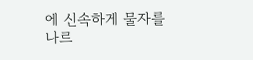에 신속하게 물자를 나르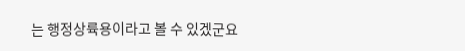는 행정상륙용이라고 볼 수 있겠군요